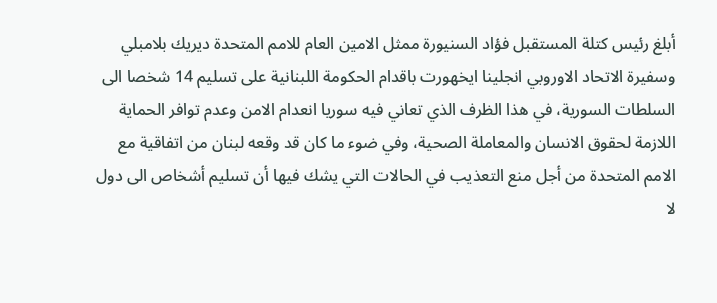أبلغ رئيس كتلة المستقبل فؤاد السنيورة ممثل الامين العام للامم المتحدة ديريك بلامبلي وسفيرة الاتحاد الاوروبي انجلينا ايخهورت باقدام الحكومة اللبنانية على تسليم 14 شخصا الى السلطات السورية، في هذا الظرف الذي تعاني فيه سوريا انعدام الامن وعدم توافر الحماية اللازمة لحقوق الانسان والمعاملة الصحية، وفي ضوء ما كان قد وقعه لبنان من اتفاقية مع الامم المتحدة من أجل منع التعذيب في الحالات التي يشك فيها أن تسليم أشخاص الى دول لا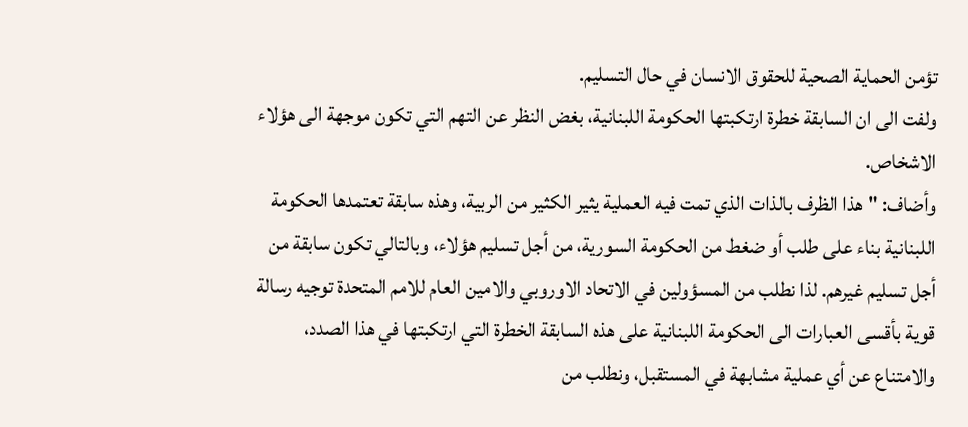تؤمن الحماية الصحية للحقوق الانسان في حال التسليم.
ولفت الى ان السابقة خطرة ارتكبتها الحكومة اللبنانية، بغض النظر عن التهم التي تكون موجهة الى هؤلاء الاشخاص.
وأضاف: "هذا الظرف بالذات الذي تمت فيه العملية يثير الكثير من الربية، وهذه سابقة تعتمدها الحكومة اللبنانية بناء على طلب أو ضغط من الحكومة السورية، من أجل تسليم هؤلاء، وبالتالي تكون سابقة من أجل تسليم غيرهم. لذا نطلب من المسؤولين في الاتحاد الاوروبي والامين العام للامم المتحدة توجيه رسالة قوية بأقسى العبارات الى الحكومة اللبنانية على هذه السابقة الخطرة التي ارتكبتها في هذا الصدد، والامتناع عن أي عملية مشابهة في المستقبل، ونطلب من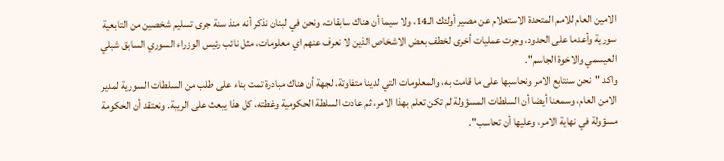الامين العام للامم المتحدة الاستعلام عن مصير أولئك الـ14، ولا سيما أن هناك سابقات، ونحن في لبنان نذكر أنه منذ سنة جرى تسليم شخصين من التابعية سورية وأعدما على الحدود، وجرت عمليات أخرى لخطف بعض الاشخاص الذين لا نعرف عنهم اي معلومات، مثل نائب رئيس الوزراء السوري السابق شبلي العيسمي والاخوة الجاسم".
واكد "نحن سنتابع الامر ونحاسبها على ما قامت به، والمعلومات التي لدينا متفاوتة، لجهة أن هناك مبادرة تمت بناء على طلب من السلطات السورية لمدير الامن العام، وسمعنا أيضا أن السلطات المسؤولة لم تكن تعلم بهذا الامر، ثم عادت السلطة الحكومية وغطته، كل هذا يبعث على الريبة. ونعتقد أن الحكومة مسؤولة في نهاية الامر، وعليها أن تحاسب".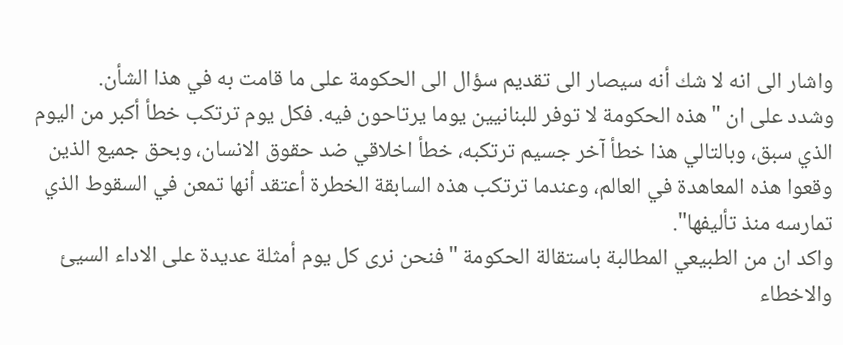واشار الى انه لا شك أنه سيصار الى تقديم سؤال الى الحكومة على ما قامت به في هذا الشأن.
وشدد على ان "هذه الحكومة لا توفر للبنانيين يوما يرتاحون فيه. فكل يوم ترتكب خطأ أكبر من اليوم الذي سبق، وبالتالي هذا خطأ آخر جسيم ترتكبه، خطأ اخلاقي ضد حقوق الانسان، وبحق جميع الذين وقعوا هذه المعاهدة في العالم، وعندما ترتكب هذه السابقة الخطرة أعتقد أنها تمعن في السقوط الذي تمارسه منذ تأليفها".
واكد ان من الطبيعي المطالبة باستقالة الحكومة "فنحن نرى كل يوم أمثلة عديدة على الاداء السيئ والاخطاء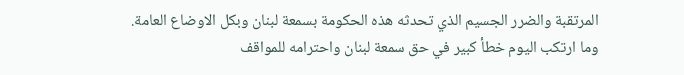المرتقبة والضرر الجسيم الذي تحدثه هذه الحكومة بسمعة لبنان وبكل الاوضاع العامة. وما ارتكب اليوم خطأ كبير في حق سمعة لبنان واحترامه للمواقف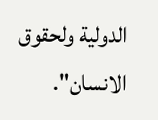الدولية ولحقوق الانسان".